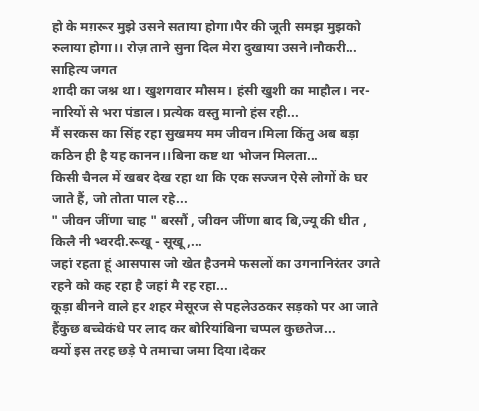हो के मग़रूर मुझे उसने सताया होगा।पैर की जूती समझ मुझको रुलाया होगा।। रोज़ ताने सुना दिल मेरा दुखाया उसने।नौकरी...
साहित्य जगत
शादी का जश्न था। खुशगवार मौसम। हंसी खुशी का माहौल। नर- नारियों से भरा पंडाल। प्रत्येक वस्तु मानो हंस रही...
मैं सरकस का सिंह रहा सुखमय मम जीवन।मिला किंतु अब बड़ा कठिन ही है यह कानन।।बिना कष्ट था भोजन मिलता...
किसी चैनल में खबर देख रहा था कि एक सज्जन ऐसे लोगों के घर जाते हैं, जो तोता पाल रहे...
" जीवन जींणा चाह " बरसौं , जीवन जींणा बाद बि,ज्यू की धीत , किलै नी भ्वरदी.रूखू - सूखू ,...
जहां रहता हूं आसपास जो खेत हैउनमे फसलों का उगनानिरंतर उगते रहने को कह रहा है जहां मै रह रहा...
कूड़ा बीनने वाले हर शहर मेसूरज से पहलेउठकर सड़को पर आ जाते हैंकुछ बच्चेकंधे पर लाद कर बोरियांबिना चप्पल कुछतेज...
क्यों इस तरह छड़े पे तमाचा जमा दिया।देकर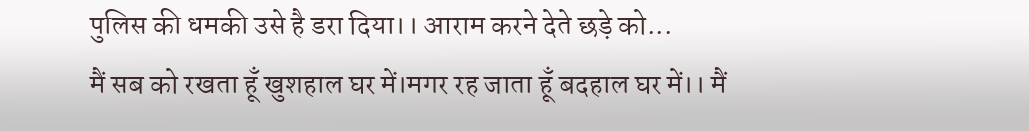पुलिस की धमकी उसे है डरा दिया।। आराम करने देते छड़े को...
मैं सब को रखता हूँ खुशहाल घर में।मगर रह जाता हूँ बदहाल घर में।। मैं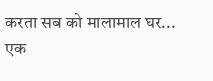करता सब को मालामाल घर...
एक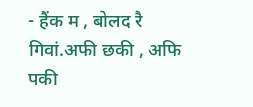- हैंक म , बोलद रै गिवां.अफी छकी , अफि पकी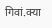गिवां.क्या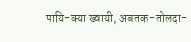पायि-क्या ख्वायी, अबतक-तोलदा-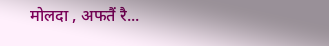मोलदा , अफतैं रै...